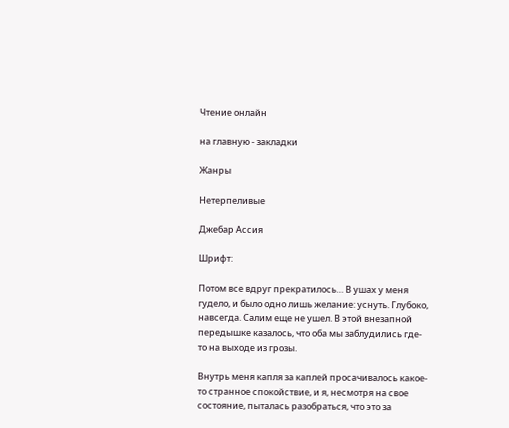Чтение онлайн

на главную - закладки

Жанры

Нетерпеливые

Джебар Ассия

Шрифт:

Потом все вдруг прекратилось… В ушах у меня гудело, и было одно лишь желание: уснуть. Глубоко, навсегда. Салим еще не ушел. В этой внезапной передышке казалось, что оба мы заблудились где-то на выходе из грозы.

Внутрь меня капля за каплей просачивалось какое-то странное спокойствие, и я, несмотря на свое состояние, пыталась разобраться, что это за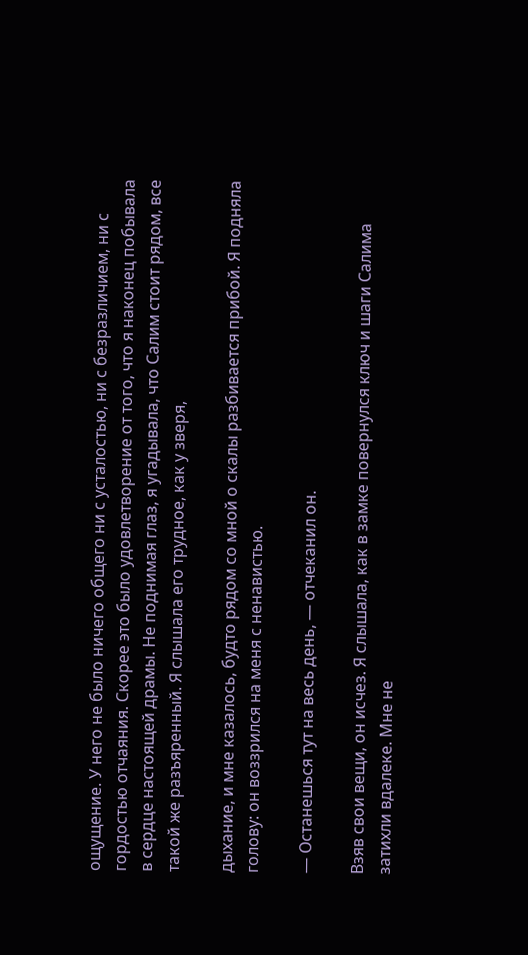ощущение. У него не было ничего общего ни с усталостью, ни с безразличием, ни с гордостью отчаяния. Скорее это было удовлетворение от того, что я наконец побывала в сердце настоящей драмы. Не поднимая глаз, я угадывала, что Салим стоит рядом, все такой же разъяренный. Я слышала его трудное, как у зверя,

дыхание, и мне казалось, будто рядом со мной о скалы разбивается прибой. Я подняла голову: он воззрился на меня с ненавистью.

— Останешься тут на весь день, — отчеканил он.

Взяв свои вещи, он исчез. Я слышала, как в замке повернулся ключ и шаги Салима затихли вдалеке. Мне не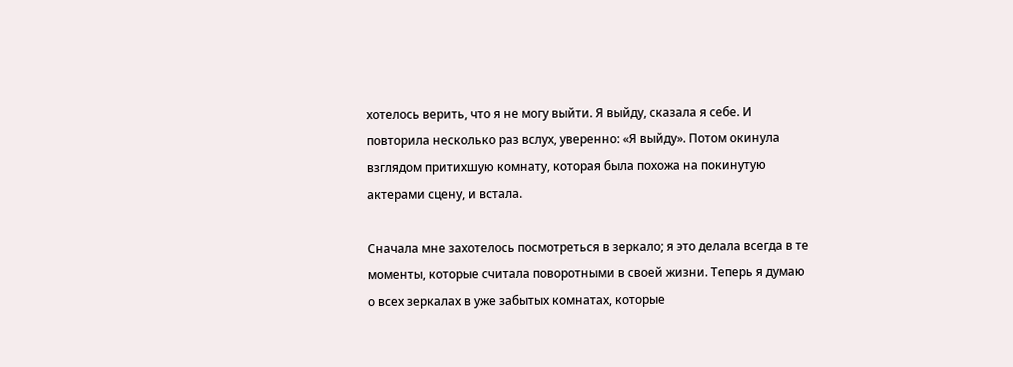хотелось верить, что я не могу выйти. Я выйду, сказала я себе. И повторила несколько раз вслух, уверенно: «Я выйду». Потом окинула взглядом притихшую комнату, которая была похожа на покинутую актерами сцену, и встала.

Сначала мне захотелось посмотреться в зеркало; я это делала всегда в те моменты, которые считала поворотными в своей жизни. Теперь я думаю о всех зеркалах в уже забытых комнатах, которые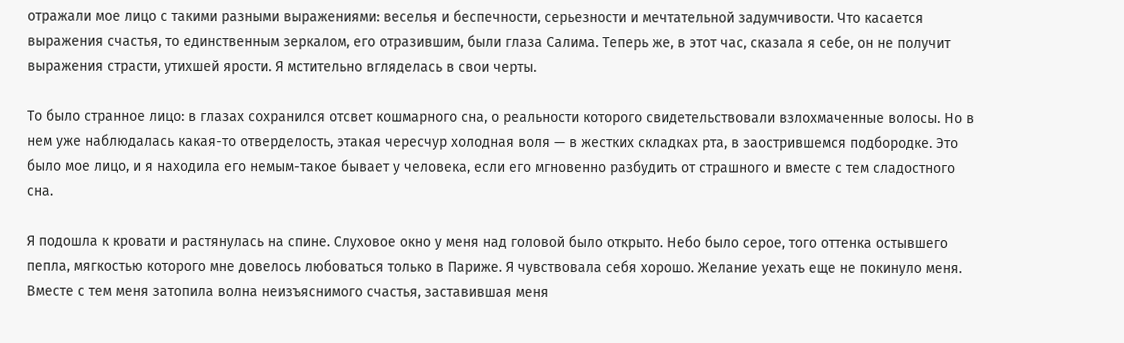отражали мое лицо с такими разными выражениями: веселья и беспечности, серьезности и мечтательной задумчивости. Что касается выражения счастья, то единственным зеркалом, его отразившим, были глаза Салима. Теперь же, в этот час, сказала я себе, он не получит выражения страсти, утихшей ярости. Я мстительно вгляделась в свои черты.

То было странное лицо: в глазах сохранился отсвет кошмарного сна, о реальности которого свидетельствовали взлохмаченные волосы. Но в нем уже наблюдалась какая-то отверделость, этакая чересчур холодная воля — в жестких складках рта, в заострившемся подбородке. Это было мое лицо, и я находила его немым-такое бывает у человека, если его мгновенно разбудить от страшного и вместе с тем сладостного сна.

Я подошла к кровати и растянулась на спине. Слуховое окно у меня над головой было открыто. Небо было серое, того оттенка остывшего пепла, мягкостью которого мне довелось любоваться только в Париже. Я чувствовала себя хорошо. Желание уехать еще не покинуло меня. Вместе с тем меня затопила волна неизъяснимого счастья, заставившая меня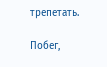трепетать.

Побег,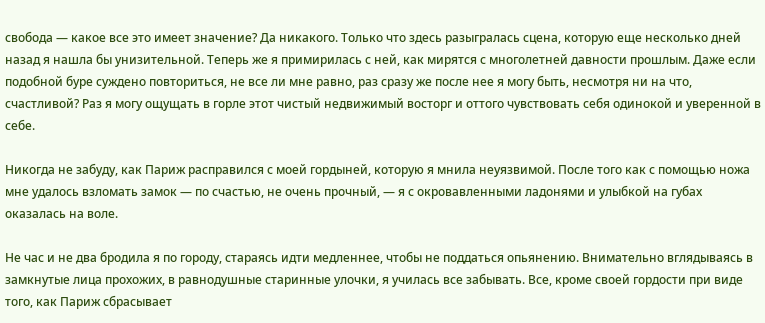свобода — какое все это имеет значение? Да никакого. Только что здесь разыгралась сцена, которую еще несколько дней назад я нашла бы унизительной. Теперь же я примирилась с ней, как мирятся с многолетней давности прошлым. Даже если подобной буре суждено повториться, не все ли мне равно, раз сразу же после нее я могу быть, несмотря ни на что, счастливой? Раз я могу ощущать в горле этот чистый недвижимый восторг и оттого чувствовать себя одинокой и уверенной в себе.

Никогда не забуду, как Париж расправился с моей гордыней, которую я мнила неуязвимой. После того как с помощью ножа мне удалось взломать замок — по счастью, не очень прочный, — я с окровавленными ладонями и улыбкой на губах оказалась на воле.

Не час и не два бродила я по городу, стараясь идти медленнее, чтобы не поддаться опьянению. Внимательно вглядываясь в замкнутые лица прохожих, в равнодушные старинные улочки, я училась все забывать. Все, кроме своей гордости при виде того, как Париж сбрасывает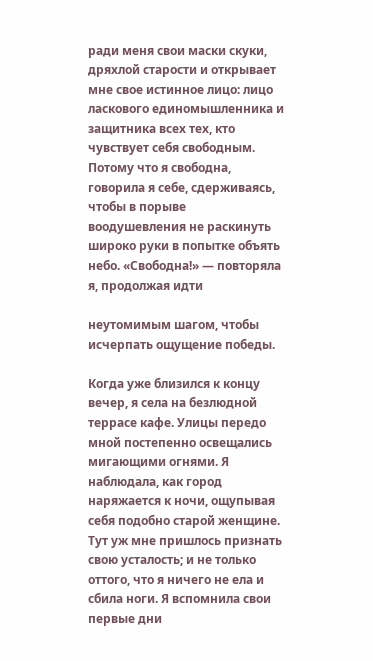ради меня свои маски скуки, дряхлой старости и открывает мне свое истинное лицо: лицо ласкового единомышленника и защитника всех тех, кто чувствует себя свободным. Потому что я свободна, говорила я себе, сдерживаясь, чтобы в порыве воодушевления не раскинуть широко руки в попытке объять небо. «Свободна!» — повторяла я, продолжая идти

неутомимым шагом, чтобы исчерпать ощущение победы.

Когда уже близился к концу вечер, я села на безлюдной террасе кафе. Улицы передо мной постепенно освещались мигающими огнями. Я наблюдала, как город наряжается к ночи, ощупывая себя подобно старой женщине. Тут уж мне пришлось признать свою усталость; и не только оттого, что я ничего не ела и сбила ноги. Я вспомнила свои первые дни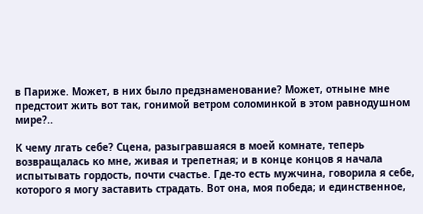в Париже. Может, в них было предзнаменование? Может, отныне мне предстоит жить вот так, гонимой ветром соломинкой в этом равнодушном мире?..

К чему лгать себе? Сцена, разыгравшаяся в моей комнате, теперь возвращалась ко мне, живая и трепетная; и в конце концов я начала испытывать гордость, почти счастье. Где-то есть мужчина, говорила я себе, которого я могу заставить страдать. Вот она, моя победа; и единственное,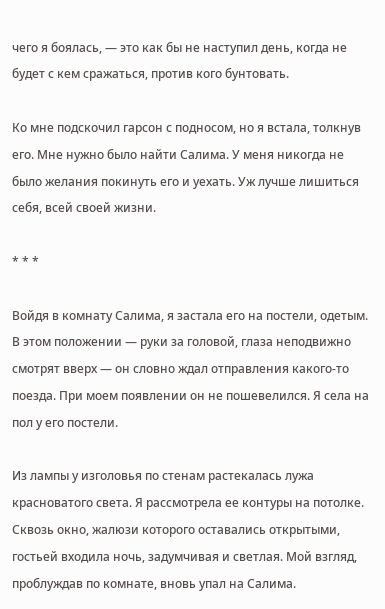чего я боялась, — это как бы не наступил день, когда не будет с кем сражаться, против кого бунтовать.

Ко мне подскочил гарсон с подносом, но я встала, толкнув его. Мне нужно было найти Салима. У меня никогда не было желания покинуть его и уехать. Уж лучше лишиться себя, всей своей жизни.

* * *

Войдя в комнату Салима, я застала его на постели, одетым. В этом положении — руки за головой, глаза неподвижно смотрят вверх — он словно ждал отправления какого-то поезда. При моем появлении он не пошевелился. Я села на пол у его постели.

Из лампы у изголовья по стенам растекалась лужа красноватого света. Я рассмотрела ее контуры на потолке. Сквозь окно, жалюзи которого оставались открытыми, гостьей входила ночь, задумчивая и светлая. Мой взгляд, проблуждав по комнате, вновь упал на Салима.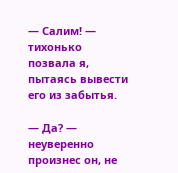— Салим! — тихонько позвала я, пытаясь вывести его из забытья.

— Да? — неуверенно произнес он, не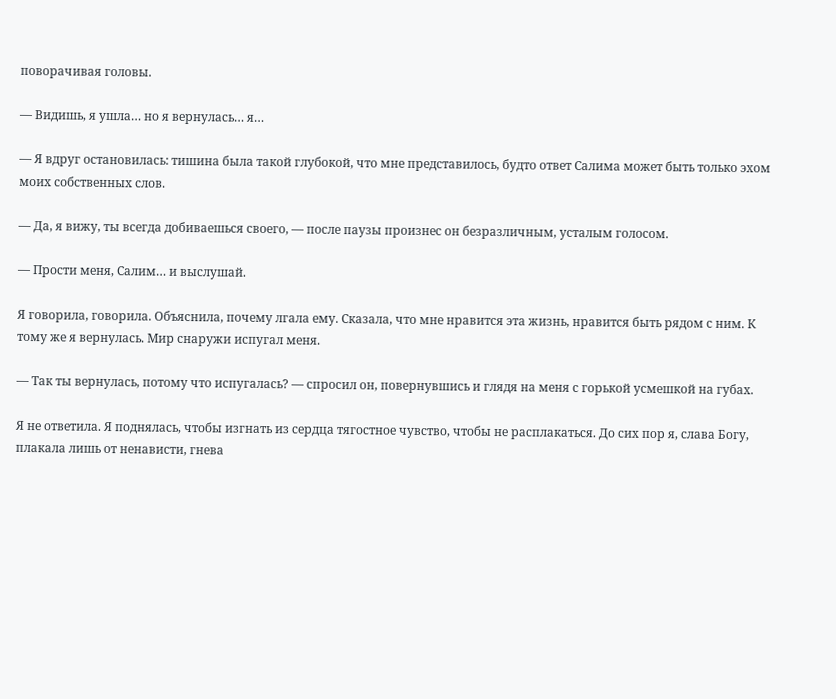поворачивая головы.

— Видишь, я ушла… но я вернулась… я…

— Я вдруг остановилась: тишина была такой глубокой, что мне представилось, будто ответ Салима может быть только эхом моих собственных слов.

— Да, я вижу, ты всегда добиваешься своего, — после паузы произнес он безразличным, усталым голосом.

— Прости меня, Салим… и выслушай.

Я говорила, говорила. Объяснила, почему лгала ему. Сказала, что мне нравится эта жизнь, нравится быть рядом с ним. К тому же я вернулась. Мир снаружи испугал меня.

— Так ты вернулась, потому что испугалась? — спросил он, повернувшись и глядя на меня с горькой усмешкой на губах.

Я не ответила. Я поднялась, чтобы изгнать из сердца тягостное чувство, чтобы не расплакаться. До сих пор я, слава Богу, плакала лишь от ненависти, гнева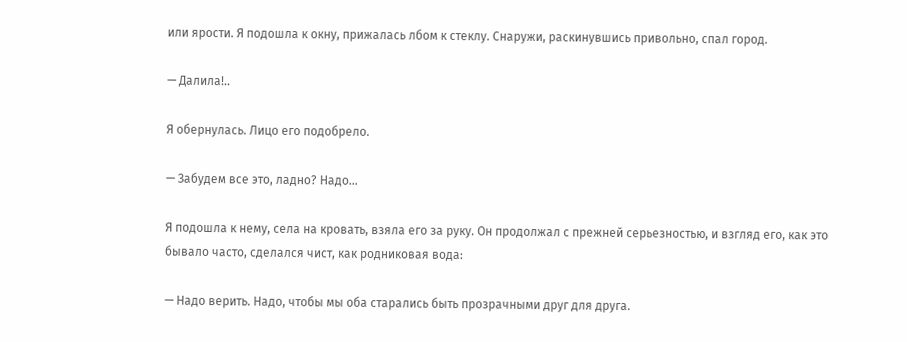или ярости. Я подошла к окну, прижалась лбом к стеклу. Снаружи, раскинувшись привольно, спал город.

— Далила!..

Я обернулась. Лицо его подобрело.

— Забудем все это, ладно? Надо…

Я подошла к нему, села на кровать, взяла его за руку. Он продолжал с прежней серьезностью, и взгляд его, как это бывало часто, сделался чист, как родниковая вода:

— Надо верить. Надо, чтобы мы оба старались быть прозрачными друг для друга.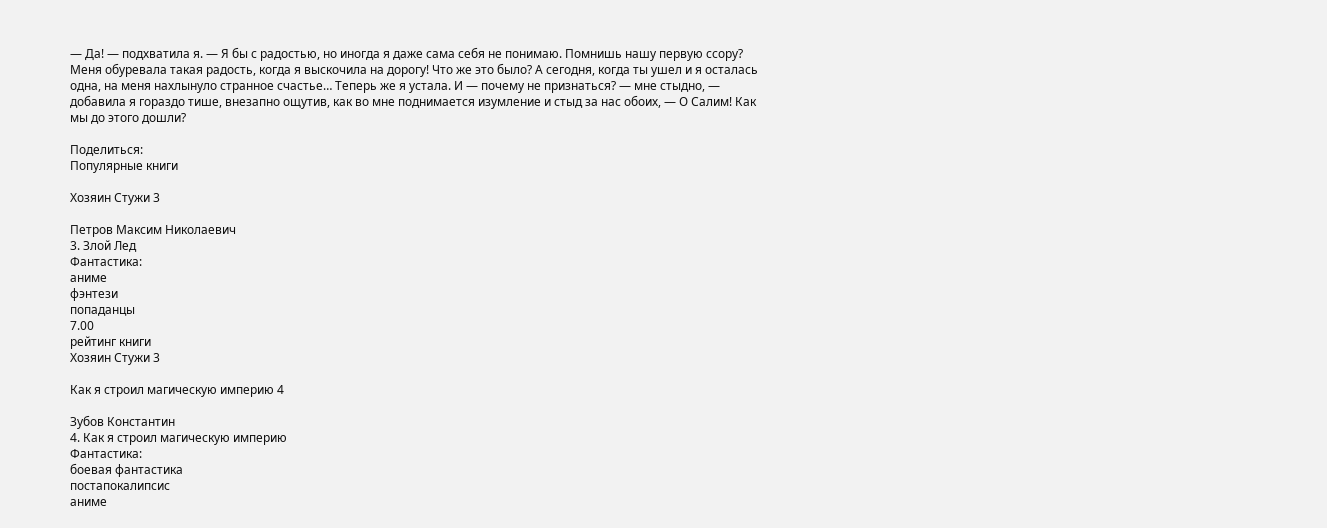— Да! — подхватила я. — Я бы с радостью, но иногда я даже сама себя не понимаю. Помнишь нашу первую ссору? Меня обуревала такая радость, когда я выскочила на дорогу! Что же это было? А сегодня, когда ты ушел и я осталась одна, на меня нахлынуло странное счастье… Теперь же я устала. И — почему не признаться? — мне стыдно, — добавила я гораздо тише, внезапно ощутив, как во мне поднимается изумление и стыд за нас обоих, — О Салим! Как мы до этого дошли?

Поделиться:
Популярные книги

Хозяин Стужи 3

Петров Максим Николаевич
3. Злой Лед
Фантастика:
аниме
фэнтези
попаданцы
7.00
рейтинг книги
Хозяин Стужи 3

Как я строил магическую империю 4

Зубов Константин
4. Как я строил магическую империю
Фантастика:
боевая фантастика
постапокалипсис
аниме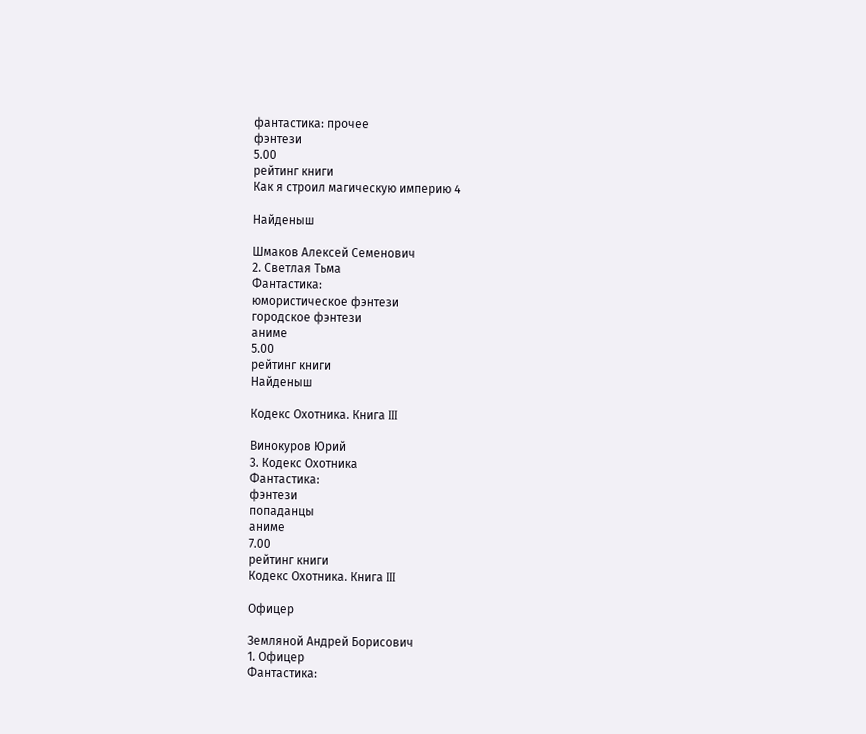фантастика: прочее
фэнтези
5.00
рейтинг книги
Как я строил магическую империю 4

Найденыш

Шмаков Алексей Семенович
2. Светлая Тьма
Фантастика:
юмористическое фэнтези
городское фэнтези
аниме
5.00
рейтинг книги
Найденыш

Кодекс Охотника. Книга III

Винокуров Юрий
3. Кодекс Охотника
Фантастика:
фэнтези
попаданцы
аниме
7.00
рейтинг книги
Кодекс Охотника. Книга III

Офицер

Земляной Андрей Борисович
1. Офицер
Фантастика: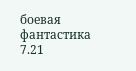боевая фантастика
7.21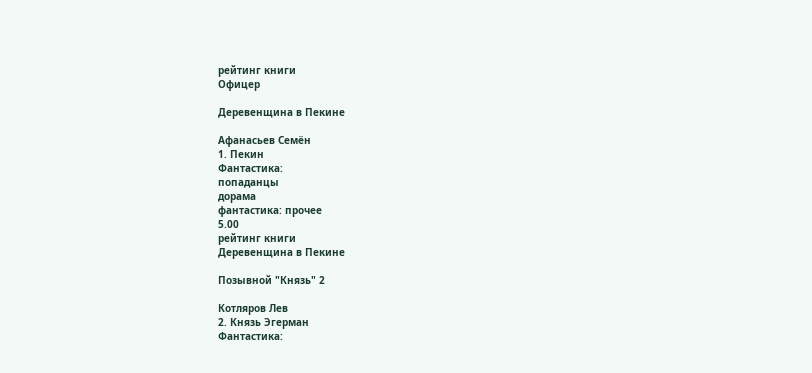рейтинг книги
Офицер

Деревенщина в Пекине

Афанасьев Семён
1. Пекин
Фантастика:
попаданцы
дорама
фантастика: прочее
5.00
рейтинг книги
Деревенщина в Пекине

Позывной "Князь" 2

Котляров Лев
2. Князь Эгерман
Фантастика: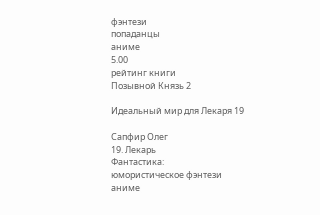фэнтези
попаданцы
аниме
5.00
рейтинг книги
Позывной Князь 2

Идеальный мир для Лекаря 19

Сапфир Олег
19. Лекарь
Фантастика:
юмористическое фэнтези
аниме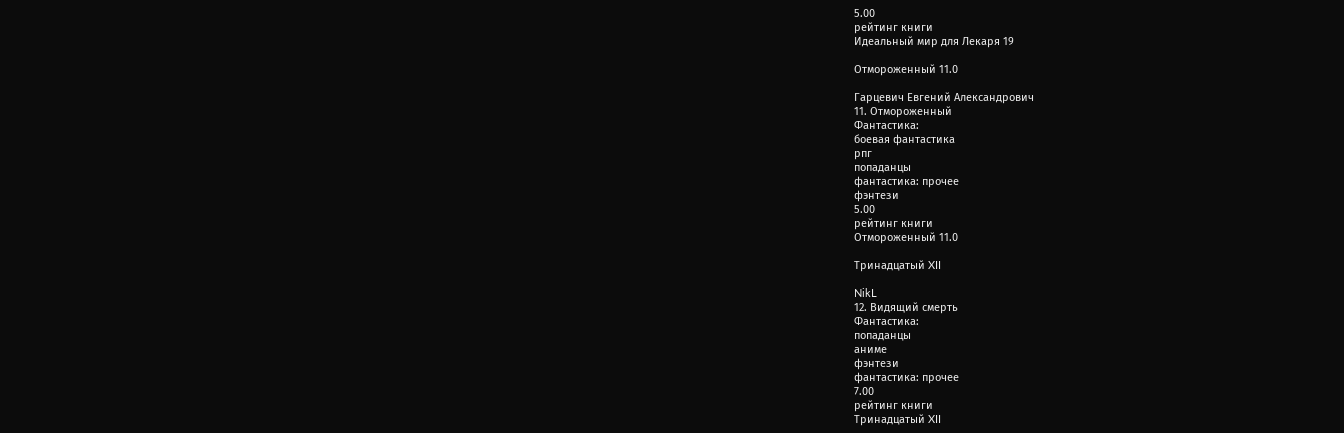5.00
рейтинг книги
Идеальный мир для Лекаря 19

Отмороженный 11.0

Гарцевич Евгений Александрович
11. Отмороженный
Фантастика:
боевая фантастика
рпг
попаданцы
фантастика: прочее
фэнтези
5.00
рейтинг книги
Отмороженный 11.0

Тринадцатый XII

NikL
12. Видящий смерть
Фантастика:
попаданцы
аниме
фэнтези
фантастика: прочее
7.00
рейтинг книги
Тринадцатый XII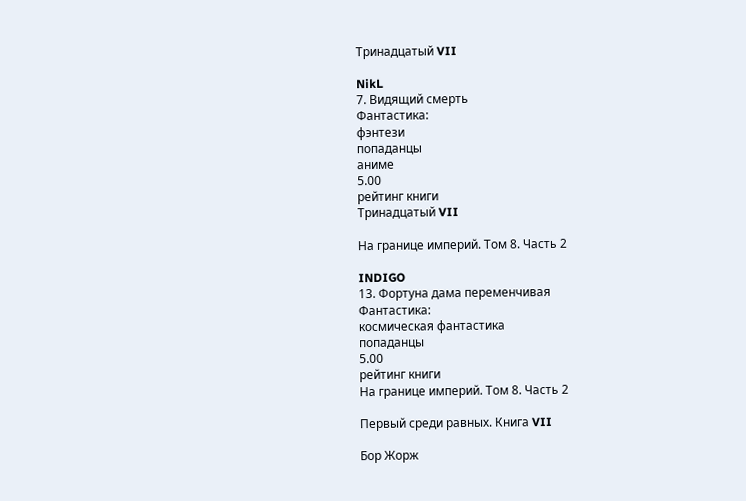Тринадцатый VII

NikL
7. Видящий смерть
Фантастика:
фэнтези
попаданцы
аниме
5.00
рейтинг книги
Тринадцатый VII

На границе империй. Том 8. Часть 2

INDIGO
13. Фортуна дама переменчивая
Фантастика:
космическая фантастика
попаданцы
5.00
рейтинг книги
На границе империй. Том 8. Часть 2

Первый среди равных. Книга VII

Бор Жорж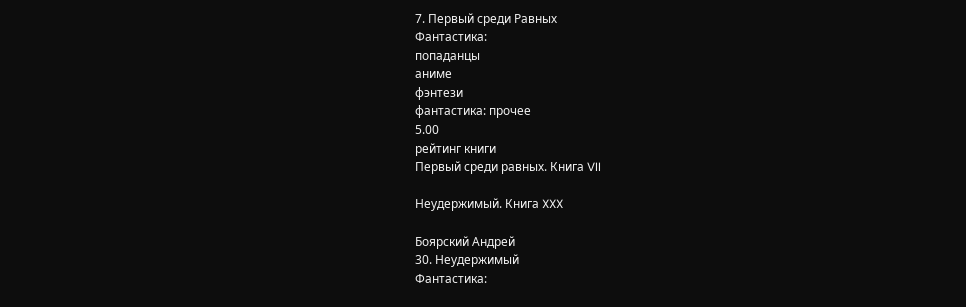7. Первый среди Равных
Фантастика:
попаданцы
аниме
фэнтези
фантастика: прочее
5.00
рейтинг книги
Первый среди равных. Книга VII

Неудержимый. Книга XXX

Боярский Андрей
30. Неудержимый
Фантастика: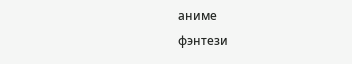аниме
фэнтези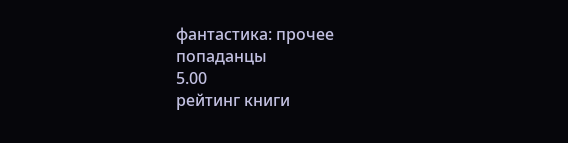фантастика: прочее
попаданцы
5.00
рейтинг книги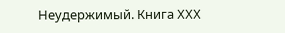Неудержимый. Книга XXX